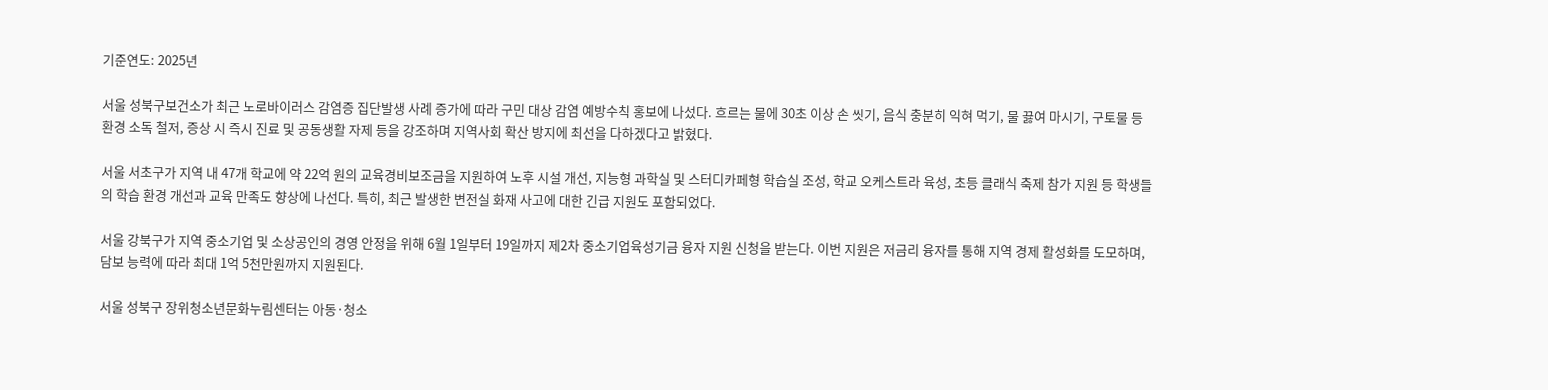기준연도: 2025년

서울 성북구보건소가 최근 노로바이러스 감염증 집단발생 사례 증가에 따라 구민 대상 감염 예방수칙 홍보에 나섰다. 흐르는 물에 30초 이상 손 씻기, 음식 충분히 익혀 먹기, 물 끓여 마시기, 구토물 등 환경 소독 철저, 증상 시 즉시 진료 및 공동생활 자제 등을 강조하며 지역사회 확산 방지에 최선을 다하겠다고 밝혔다.

서울 서초구가 지역 내 47개 학교에 약 22억 원의 교육경비보조금을 지원하여 노후 시설 개선, 지능형 과학실 및 스터디카페형 학습실 조성, 학교 오케스트라 육성, 초등 클래식 축제 참가 지원 등 학생들의 학습 환경 개선과 교육 만족도 향상에 나선다. 특히, 최근 발생한 변전실 화재 사고에 대한 긴급 지원도 포함되었다.

서울 강북구가 지역 중소기업 및 소상공인의 경영 안정을 위해 6월 1일부터 19일까지 제2차 중소기업육성기금 융자 지원 신청을 받는다. 이번 지원은 저금리 융자를 통해 지역 경제 활성화를 도모하며, 담보 능력에 따라 최대 1억 5천만원까지 지원된다.

서울 성북구 장위청소년문화누림센터는 아동·청소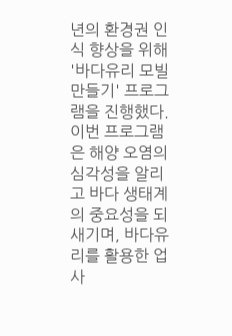년의 환경권 인식 향상을 위해 '바다유리 모빌 만들기' 프로그램을 진행했다. 이번 프로그램은 해양 오염의 심각성을 알리고 바다 생태계의 중요성을 되새기며, 바다유리를 활용한 업사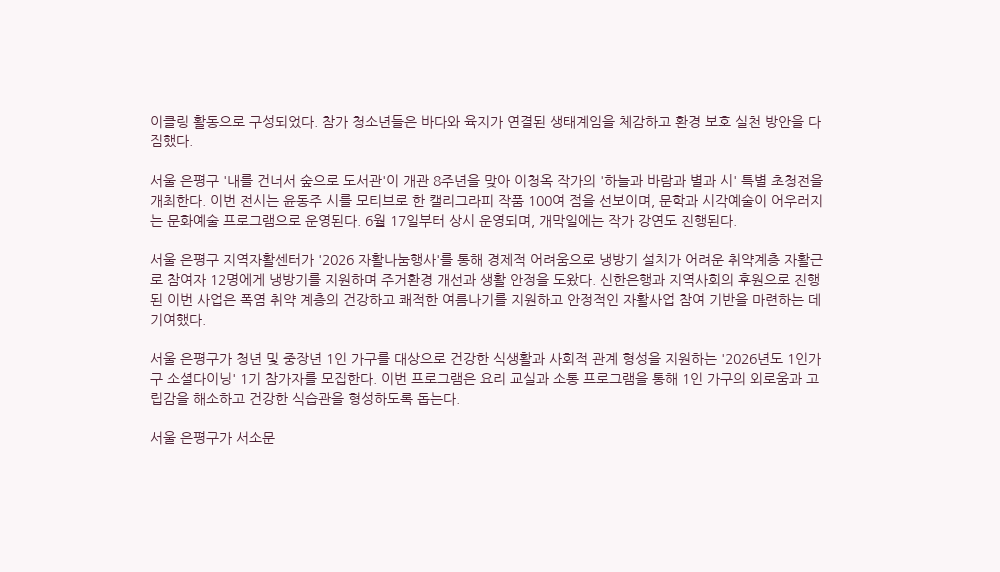이클링 활동으로 구성되었다. 참가 청소년들은 바다와 육지가 연결된 생태계임을 체감하고 환경 보호 실천 방안을 다짐했다.

서울 은평구 '내를 건너서 숲으로 도서관'이 개관 8주년을 맞아 이청옥 작가의 '하늘과 바람과 별과 시' 특별 초청전을 개최한다. 이번 전시는 윤동주 시를 모티브로 한 캘리그라피 작품 100여 점을 선보이며, 문학과 시각예술이 어우러지는 문화예술 프로그램으로 운영된다. 6월 17일부터 상시 운영되며, 개막일에는 작가 강연도 진행된다.

서울 은평구 지역자활센터가 '2026 자활나눔행사'를 통해 경제적 어려움으로 냉방기 설치가 어려운 취약계층 자활근로 참여자 12명에게 냉방기를 지원하며 주거환경 개선과 생활 안정을 도왔다. 신한은행과 지역사회의 후원으로 진행된 이번 사업은 폭염 취약 계층의 건강하고 쾌적한 여름나기를 지원하고 안정적인 자활사업 참여 기반을 마련하는 데 기여했다.

서울 은평구가 청년 및 중장년 1인 가구를 대상으로 건강한 식생활과 사회적 관계 형성을 지원하는 '2026년도 1인가구 소셜다이닝' 1기 참가자를 모집한다. 이번 프로그램은 요리 교실과 소통 프로그램을 통해 1인 가구의 외로움과 고립감을 해소하고 건강한 식습관을 형성하도록 돕는다.

서울 은평구가 서소문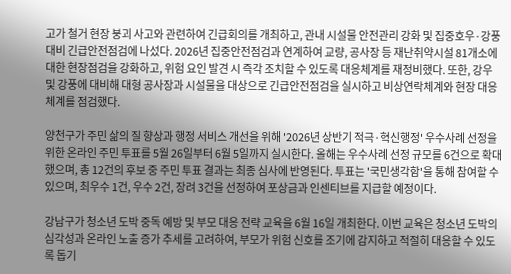고가 철거 현장 붕괴 사고와 관련하여 긴급회의를 개최하고, 관내 시설물 안전관리 강화 및 집중호우·강풍 대비 긴급안전점검에 나섰다. 2026년 집중안전점검과 연계하여 교량, 공사장 등 재난취약시설 81개소에 대한 현장점검을 강화하고, 위험 요인 발견 시 즉각 조치할 수 있도록 대응체계를 재정비했다. 또한, 강우 및 강풍에 대비해 대형 공사장과 시설물을 대상으로 긴급안전점검을 실시하고 비상연락체계와 현장 대응체계를 점검했다.

양천구가 주민 삶의 질 향상과 행정 서비스 개선을 위해 '2026년 상반기 적극·혁신행정' 우수사례 선정을 위한 온라인 주민 투표를 5월 26일부터 6월 5일까지 실시한다. 올해는 우수사례 선정 규모를 6건으로 확대했으며, 총 12건의 후보 중 주민 투표 결과는 최종 심사에 반영된다. 투표는 '국민생각함'을 통해 참여할 수 있으며, 최우수 1건, 우수 2건, 장려 3건을 선정하여 포상금과 인센티브를 지급할 예정이다.

강남구가 청소년 도박 중독 예방 및 부모 대응 전략 교육을 6월 16일 개최한다. 이번 교육은 청소년 도박의 심각성과 온라인 노출 증가 추세를 고려하여, 부모가 위험 신호를 조기에 감지하고 적절히 대응할 수 있도록 돕기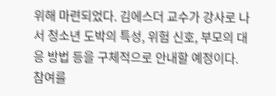위해 마련되었다. 김에스더 교수가 강사로 나서 청소년 도박의 특성, 위험 신호, 부모의 대응 방법 등을 구체적으로 안내할 예정이다. 참여를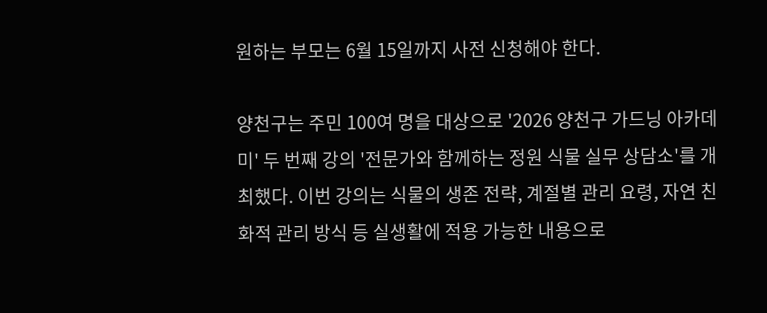원하는 부모는 6월 15일까지 사전 신청해야 한다.

양천구는 주민 100여 명을 대상으로 '2026 양천구 가드닝 아카데미' 두 번째 강의 '전문가와 함께하는 정원 식물 실무 상담소'를 개최했다. 이번 강의는 식물의 생존 전략, 계절별 관리 요령, 자연 친화적 관리 방식 등 실생활에 적용 가능한 내용으로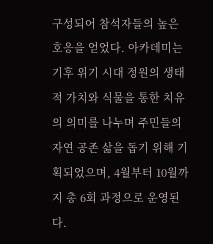구성되어 참석자들의 높은 호응을 얻었다. 아카데미는 기후 위기 시대 정원의 생태적 가치와 식물을 통한 치유의 의미를 나누며 주민들의 자연 공존 삶을 돕기 위해 기획되었으며, 4월부터 10월까지 총 6회 과정으로 운영된다.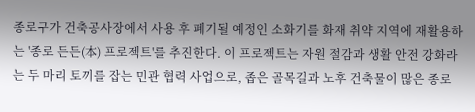종로구가 건축공사장에서 사용 후 폐기될 예정인 소화기를 화재 취약 지역에 재활용하는 '종로 든든(本) 프로젝트'를 추진한다. 이 프로젝트는 자원 절감과 생활 안전 강화라는 두 마리 토끼를 잡는 민관 협력 사업으로, 좁은 골목길과 노후 건축물이 많은 종로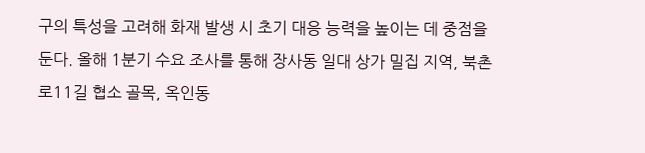구의 특성을 고려해 화재 발생 시 초기 대응 능력을 높이는 데 중점을 둔다. 올해 1분기 수요 조사를 통해 장사동 일대 상가 밀집 지역, 북촌로11길 협소 골목, 옥인동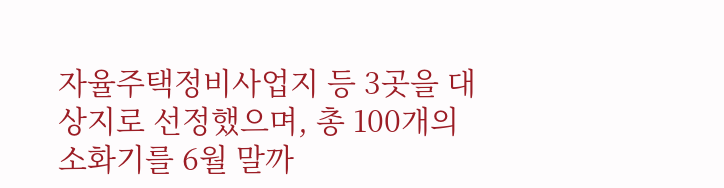자율주택정비사업지 등 3곳을 대상지로 선정했으며, 총 100개의 소화기를 6월 말까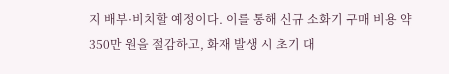지 배부·비치할 예정이다. 이를 통해 신규 소화기 구매 비용 약 350만 원을 절감하고, 화재 발생 시 초기 대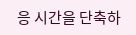응 시간을 단축하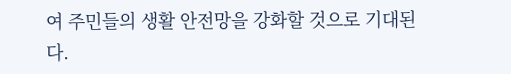여 주민들의 생활 안전망을 강화할 것으로 기대된다.